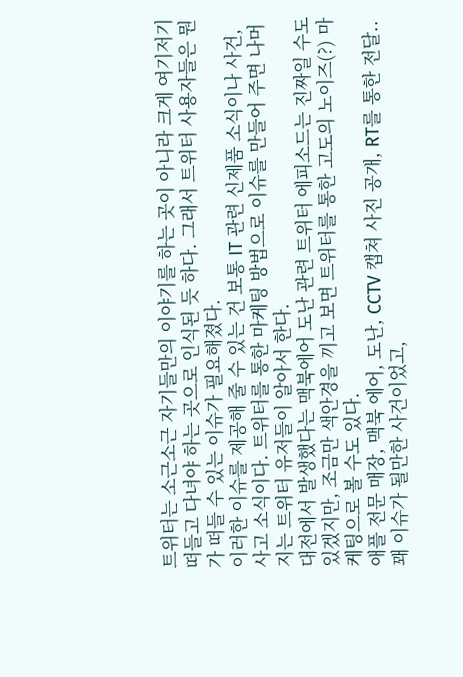트위터는 소근소근 자기들만의 이야기를 하는 곳이 아니라 크게 여기저기 떠들고 다녀야 하는 곳으로 인식된 듯 하다. 그래서 트위터 사용자들은 뭔가 떠들 수 있는 이슈가 필요해졌다.
이러한 이슈를 제공해 줄 수 있는 건 보통 IT 관련 신제품 소식이나 사건, 사고 소식이다. 트위터를 통한 마케팅 방법으로 이슈를 만들어 주면 나머지는 트위터 유저들이 알아서 한다.
대전에서 발생했다는 맥북에어 도난 관련 트위터 에피소드는 진짜일 수도 있겠지만, 조금만 색안경을 끼고 보면 트위터를 통한 고도의 노이즈(?) 마케팅으로 볼 수도 있다.
애플 전문 매장, 맥북 에어, 도난, CCTV 캡쳐 사진 공개, RT를 통한 전달.. 꽤 이슈가 될만한 사건이었고,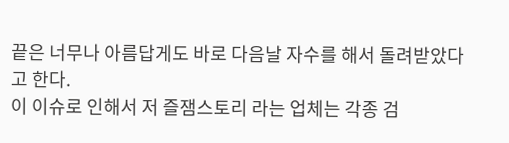끝은 너무나 아름답게도 바로 다음날 자수를 해서 돌려받았다고 한다.
이 이슈로 인해서 저 즐잼스토리 라는 업체는 각종 검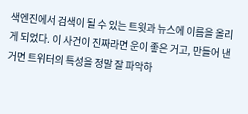색엔진에서 검색이 될 수 있는 트윗과 뉴스에 이름을 올리게 되었다. 이 사건이 진짜라면 운이 좋은 거고, 만들어 낸 거면 트위터의 특성을 정말 잘 파악하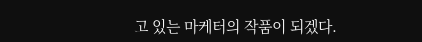고 있는 마케터의 작품이 되겠다.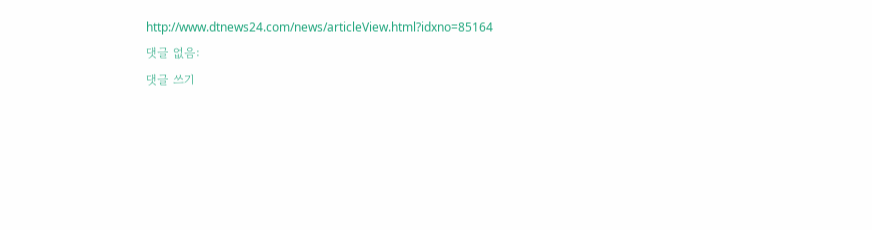http://www.dtnews24.com/news/articleView.html?idxno=85164
댓글 없음:
댓글 쓰기